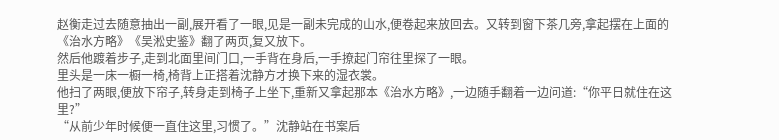赵衡走过去随意抽出一副,展开看了一眼,见是一副未完成的山水,便卷起来放回去。又转到窗下茶几旁,拿起摆在上面的《治水方略》《吴淞史鉴》翻了两页,复又放下。
然后他踱着步子,走到北面里间门口,一手背在身后,一手撩起门帘往里探了一眼。
里头是一床一橱一椅,椅背上正搭着沈静方才换下来的湿衣裳。
他扫了两眼,便放下帘子,转身走到椅子上坐下,重新又拿起那本《治水方略》,一边随手翻着一边问道:“你平日就住在这里?”
“从前少年时候便一直住这里,习惯了。”沈静站在书案后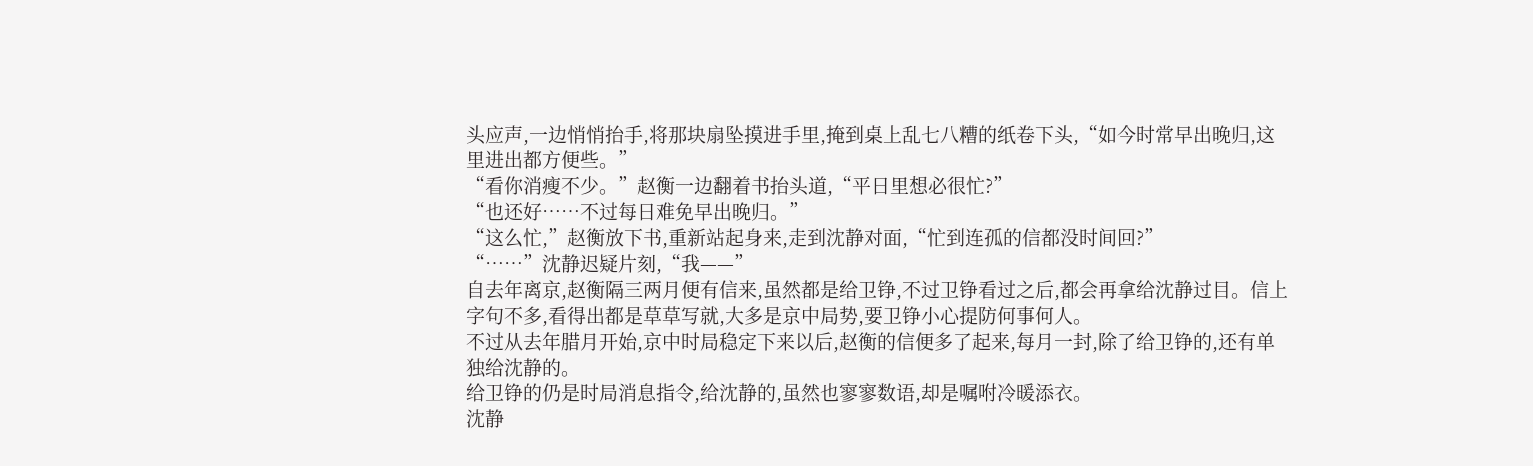头应声,一边悄悄抬手,将那块扇坠摸进手里,掩到桌上乱七八糟的纸卷下头,“如今时常早出晚归,这里进出都方便些。”
“看你消瘦不少。”赵衡一边翻着书抬头道,“平日里想必很忙?”
“也还好……不过每日难免早出晚归。”
“这么忙,”赵衡放下书,重新站起身来,走到沈静对面,“忙到连孤的信都没时间回?”
“……”沈静迟疑片刻,“我——”
自去年离京,赵衡隔三两月便有信来,虽然都是给卫铮,不过卫铮看过之后,都会再拿给沈静过目。信上字句不多,看得出都是草草写就,大多是京中局势,要卫铮小心提防何事何人。
不过从去年腊月开始,京中时局稳定下来以后,赵衡的信便多了起来,每月一封,除了给卫铮的,还有单独给沈静的。
给卫铮的仍是时局消息指令,给沈静的,虽然也寥寥数语,却是嘱咐冷暖添衣。
沈静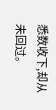悉数收下,却从未回过。